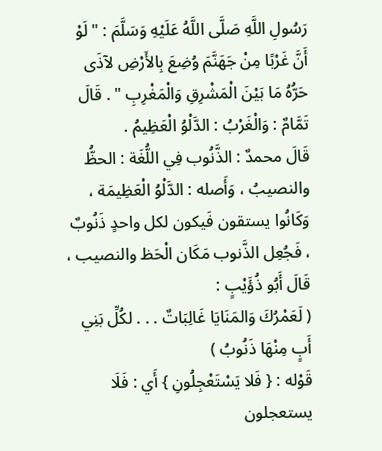رَسُولِ اللَّهِ صَلَّى اللَّهُ عَلَيْهِ وَسَلَّمَ : " لَوْ أَنَّ غَرْبًا مِنْ جَهَنَّمَ وُضِعَ بِالأَرْضِ لآذَى حَرُّهُ مَا بَيْنَ الْمَشْرِقِ وَالْمَغْرِبِ " . قَالَ تَمَّامٌ : وَالْغَرْبُ : الدَّلْوُ الْعَظِيمُ .
قَالَ محمدٌ : الذَّنُوب فِي اللُّغَة : الحظُّ والنصيبُ ، وَأَصله : الدَّلْوُ الْعَظِيمَة ، وَكَانُوا يستقون فَيكون لكل واحدٍ ذَنُوبٌ ، فَجُعِل الذَّنوب مَكَان الْحَظ والنصيب ، قَالَ أَبُو ذُؤَيْبٍ :
( لَعَمْرُكَ وَالمَنَايَا غَالِبَاتٌ . . . لكُلِّ بَنِي أَبٍ مِنْهَا ذَنُوبُ )
قَوْله : { فَلا يَسْتَعْجِلُونِ } أَي : فَلَا يستعجلون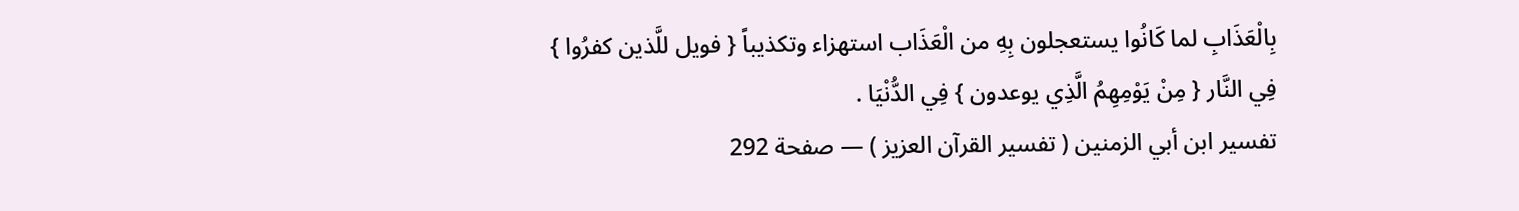بِالْعَذَابِ لما كَانُوا يستعجلون بِهِ من الْعَذَاب استهزاء وتكذيباً { فويل للَّذين كفرُوا } فِي النَّار { مِنْ يَوْمِهِمُ الَّذِي يوعدون } فِي الدُّنْيَا .
تفسير ابن أبي الزمنين ( تفسير القرآن العزيز ) — صفحة 292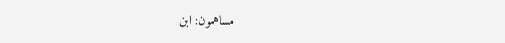مساهمون: ابن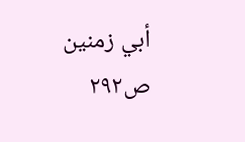أبي زمنين
ص٢٩٢